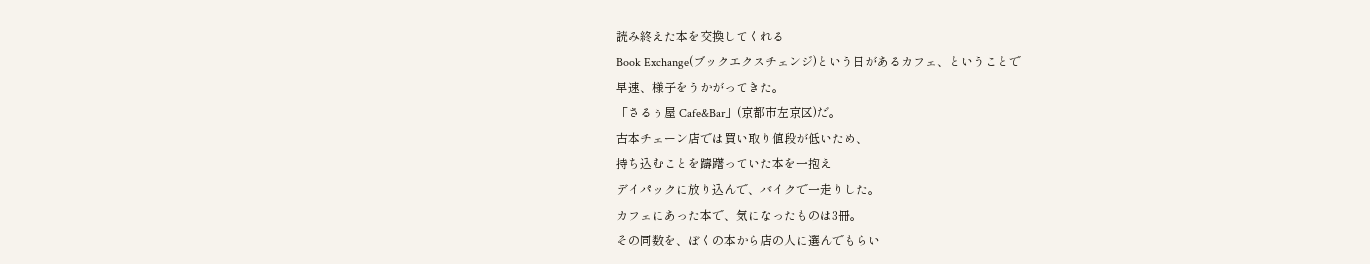読み終えた本を交換してくれる
Book Exchange(ブックエクスチェンジ)という日があるカフェ、ということで
早速、様子をうかがってきた。
「さるぅ屋 Cafe&Bar」(京都市左京区)だ。
古本チェーン店では買い取り値段が低いため、
持ち込むことを躊躇っていた本を一抱え
デイパックに放り込んで、バイクで一走りした。
カフェにあった本で、気になったものは3冊。
その同数を、ぼくの本から店の人に選んでもらい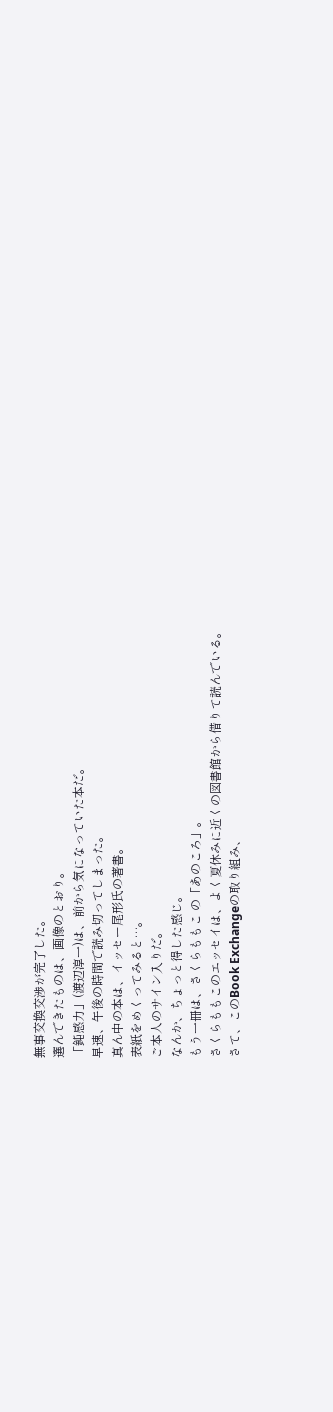無事交換交渉が完了した。
選んできたものは、画像のとおり。
「鈍感力」(渡辺淳一)は、前から気になっていた本だ。
早速、午後の時間で読み切ってしまった。
真ん中の本は、イッセー尾形氏の著書。
表紙をめくってみると…。
ご本人のサイン入りだ。
なんか、ちょっと得した感じ。
もう一冊は、さくらももこ の「あのころ」。
さくらももこのエッセイは、よく夏休みに近くの図書館から借りて読んでいる。
さて、このBook Exchangeの取り組み、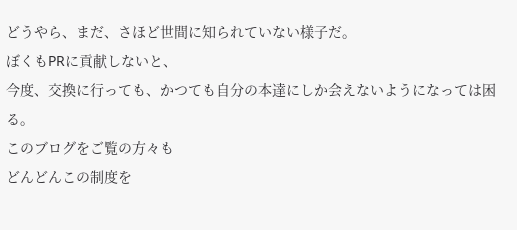どうやら、まだ、さほど世間に知られていない様子だ。
ぼくもPRに貢献しないと、
今度、交換に行っても、かつても自分の本達にしか会えないようになっては困る。
このブログをご覧の方々も
どんどんこの制度を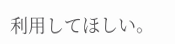利用してほしい。